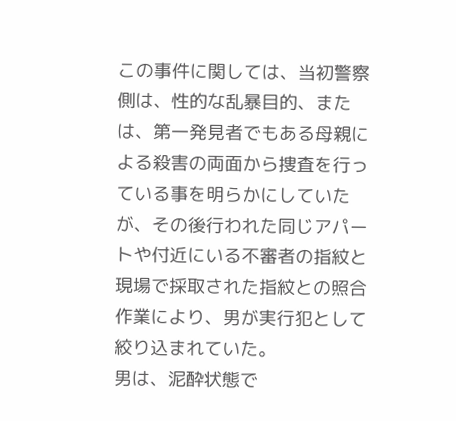この事件に関しては、当初警察側は、性的な乱暴目的、または、第一発見者でもある母親による殺害の両面から捜査を行っている事を明らかにしていたが、その後行われた同じアパートや付近にいる不審者の指紋と現場で採取された指紋との照合作業により、男が実行犯として絞り込まれていた。
男は、泥酔状態で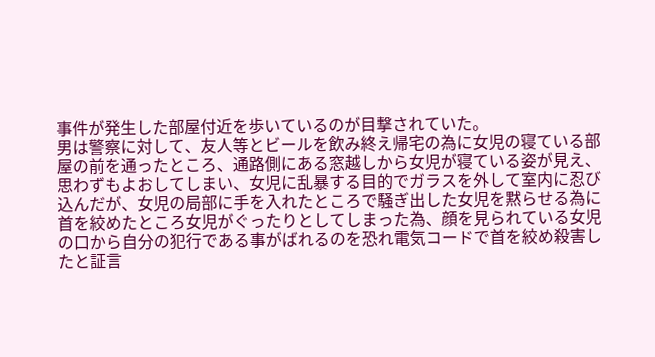事件が発生した部屋付近を歩いているのが目撃されていた。
男は警察に対して、友人等とビールを飲み終え帰宅の為に女児の寝ている部屋の前を通ったところ、通路側にある窓越しから女児が寝ている姿が見え、思わずもよおしてしまい、女児に乱暴する目的でガラスを外して室内に忍び込んだが、女児の局部に手を入れたところで騒ぎ出した女児を黙らせる為に首を絞めたところ女児がぐったりとしてしまった為、顔を見られている女児の口から自分の犯行である事がばれるのを恐れ電気コードで首を絞め殺害したと証言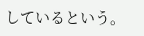しているという。